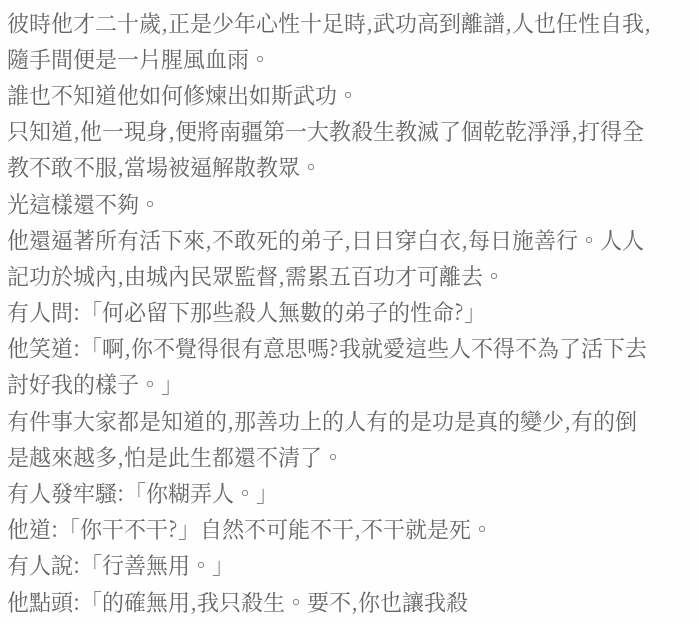彼時他才二十歲,正是少年心性十足時,武功高到離譜,人也任性自我,隨手間便是一片腥風血雨。
誰也不知道他如何修煉出如斯武功。
只知道,他一現身,便將南疆第一大教殺生教滅了個乾乾淨淨,打得全教不敢不服,當場被逼解散教眾。
光這樣還不夠。
他還逼著所有活下來,不敢死的弟子,日日穿白衣,每日施善行。人人記功於城內,由城內民眾監督,需累五百功才可離去。
有人問:「何必留下那些殺人無數的弟子的性命?」
他笑道:「啊,你不覺得很有意思嗎?我就愛這些人不得不為了活下去討好我的樣子。」
有件事大家都是知道的,那善功上的人有的是功是真的變少,有的倒是越來越多,怕是此生都還不清了。
有人發牢騷:「你糊弄人。」
他道:「你干不干?」自然不可能不干,不干就是死。
有人說:「行善無用。」
他點頭:「的確無用,我只殺生。要不,你也讓我殺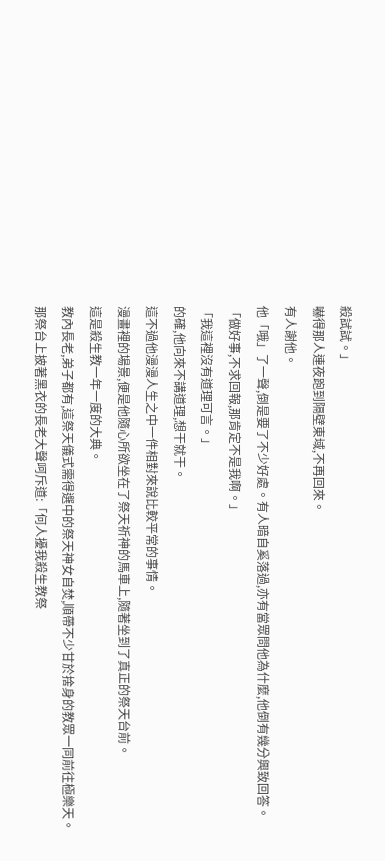殺試試。」
嚇得那人連夜跑到隔壁東域,不再回來。
有人謝他。
他「哦」了一聲,倒是要了不少好處。有人暗自奚落過,亦有當眾問他為什麼,他倒有幾分興致回答。
「做好事,不求回報,那肯定不是我啊。」
「我這裡沒有道理可言。」
的確,他向來不講道理,想干就干。
這不過他漫漫人生之中一件相對來說比較平常的事情。
漫畫裡的場景,便是他隨心所欲坐在了祭天祈神的馬車上,隨著坐到了真正的祭天台前。
這是殺生教一年一度的大典。
教內長老,弟子都有,這祭天儀式需得選中的祭天神女自焚,順帶不少甘於捨身的教眾一同前往極樂天。
那祭台上披著黑衣的長老大聲呵斥道:「何人擾我殺生教祭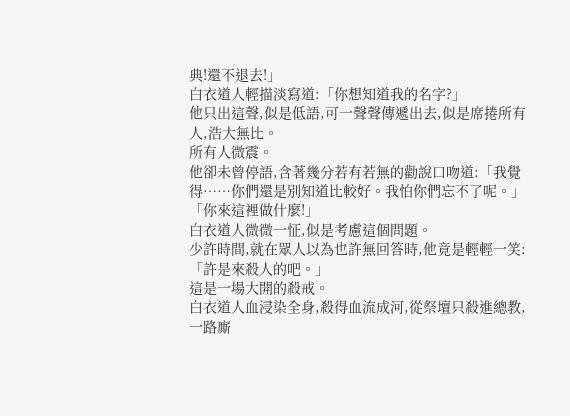典!還不退去!」
白衣道人輕描淡寫道:「你想知道我的名字?」
他只出這聲,似是低語,可一聲聲傳遞出去,似是席捲所有人,浩大無比。
所有人微震。
他卻未曾停語,含著幾分若有若無的勸說口吻道:「我覺得……你們還是別知道比較好。我怕你們忘不了呢。」
「你來這裡做什麼!」
白衣道人微微一怔,似是考慮這個問題。
少許時間,就在眾人以為也許無回答時,他竟是輕輕一笑:「許是來殺人的吧。」
這是一場大開的殺戒。
白衣道人血浸染全身,殺得血流成河,從祭壇只殺進總教,一路廝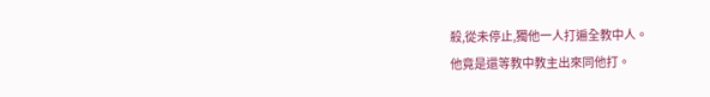殺,從未停止,獨他一人打遍全教中人。
他竟是還等教中教主出來同他打。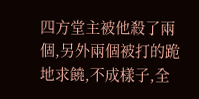四方堂主被他殺了兩個,另外兩個被打的跪地求饒,不成樣子,全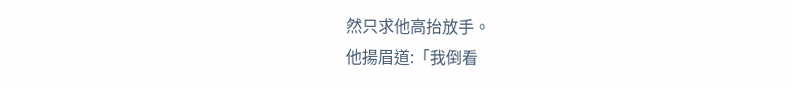然只求他高抬放手。
他揚眉道:「我倒看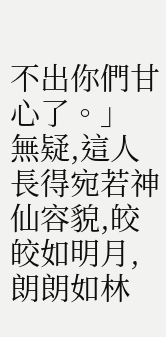不出你們甘心了。」
無疑,這人長得宛若神仙容貌,皎皎如明月,朗朗如林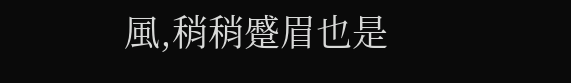風,稍稍蹙眉也是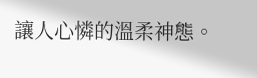讓人心憐的溫柔神態。